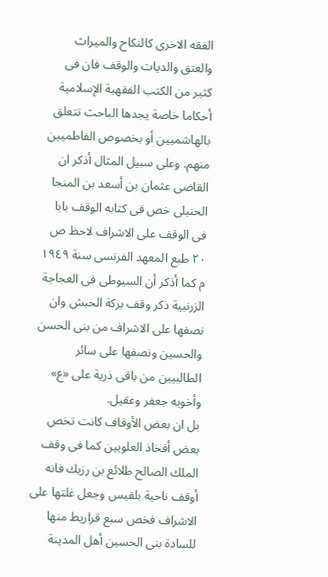الفقه الاخرى كالنكاح والميراث والعتق والديات والوقف فان فى كثير من الكتب الفقهية الإسلامية أحكاما خاصة يجدها الباحث تتعلق بالهاشميين أو بخصوص الفاطميين منهم. وعلى سبيل المثال أذكر ان القاضى عثمان بن أسعد بن المنجا الحنبلى خص فى كتابه الوقف بابا فى الوقف على الاشراف لاحظ ص ٢٠ طبع المعهد الفرنسى سنة ١٩٤٩ م كما أذكر أن السيوطى فى العجاجة الزرنبية ذكر وقف بركة الحبش وان نصفها على الاشراف من بنى الحسن والحسين ونصفها على سائر الطالبيين من باقى ذرية على «ع» وأخويه جعفر وعقيل.
بل ان بعض الأوقاف كانت تخص بعض أفخاذ العلويين كما فى وقف الملك الصالح طلائع بن رزيك فانه أوقف ناحية بلقيس وجعل غلتها على الاشراف فخص سبع قراريط منها للسادة بنى الحسين أهل المدينة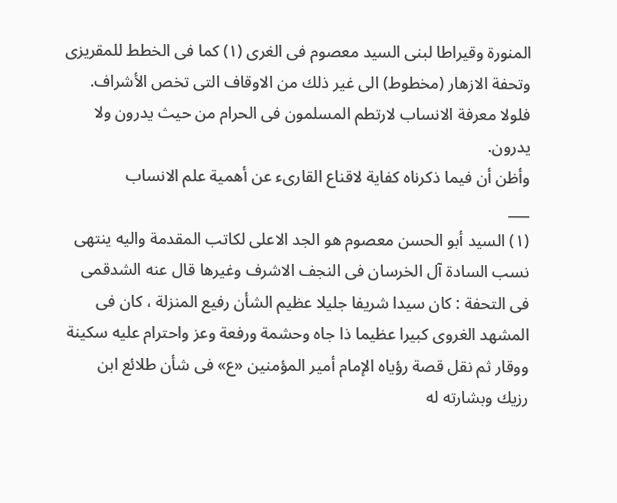المنورة وقيراطا لبنى السيد معصوم فى الغرى (١) كما فى الخطط للمقريزى وتحفة الازهار (مخطوط) الى غير ذلك من الاوقاف التى تخص الأشراف.
فلولا معرفة الانساب لارتطم المسلمون فى الحرام من حيث يدرون ولا يدرون.
وأظن أن فيما ذكرناه كفاية لاقناع القارىء عن أهمية علم الانساب
___
(١) السيد أبو الحسن معصوم هو الجد الاعلى لكاتب المقدمة واليه ينتهى نسب السادة آل الخرسان فى النجف الاشرف وغيرها قال عنه الشدقمى فى التحفة : كان سيدا شريفا جليلا عظيم الشأن رفيع المنزلة ، كان فى المشهد الغروى كبيرا عظيما ذا جاه وحشمة ورفعة وعز واحترام عليه سكينة ووقار ثم نقل قصة رؤياه الإمام أمير المؤمنين «ع» فى شأن طلائع ابن رزيك وبشارته له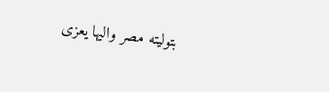بتوليته مصر واليها يعزى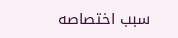سبب اختصاصه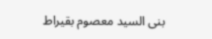بنى السيد معصوم بقيراط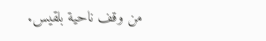من وقف ناحية بلقيس.